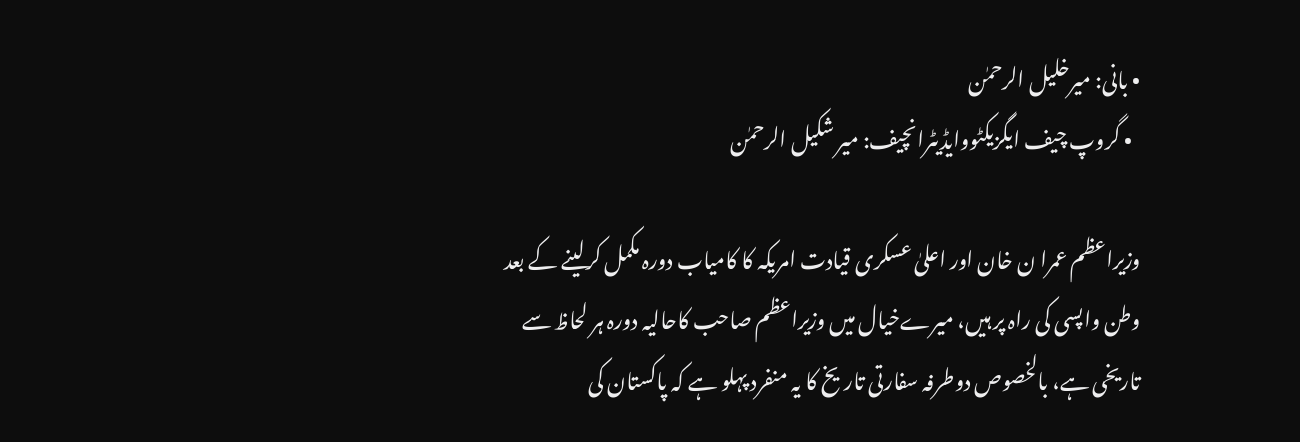• بانی: میرخلیل الرحمٰن
  • گروپ چیف ایگزیکٹووایڈیٹرانچیف: میر شکیل الرحمٰن

وزیراعظم عمرا ن خان اور اعلیٰ عسکری قیادت امریکہ کا کامیاب دورہ مکمل کرلینے کے بعد وطن واپسی کی راہ پر ہیں، میرےخیال میں وزیراعظم صاحب کاحالیہ دورہ ہر لحاظ سے تاریخی ہے، بالخصوص دوطرفہ سفارتی تاریخ کا یہ منفرد پہلو ہے کہ پاکستان کی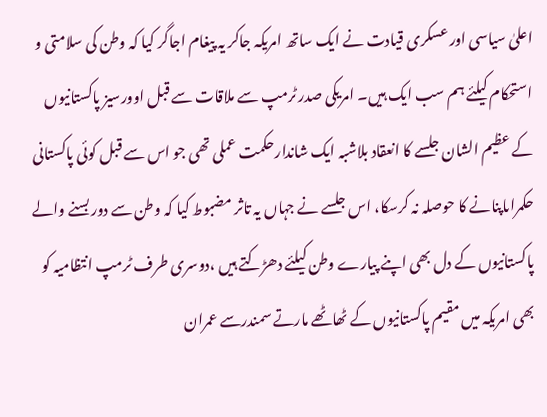اعلیٰ سیاسی اور عسکری قیادت نے ایک ساتھ امریکہ جاکر یہ پیغام اجاگر کیا کہ وطن کی سلامتی و استحکام کیلئے ہم سب ایک ہیں۔ امریکی صدر ٹرمپ سے ملاقات سے قبل اوورسیز پاکستانیوں کے عظیم الشان جلسے کا انعقاد بلاشبہ ایک شاندارحکمت عملی تھی جو اس سے قبل کوئی پاکستانی حکمراںاپنانے کا حوصلہ نہ کرسکا، اس جلسے نے جہاں یہ تاثر مضبوط کیا کہ وطن سے دور بسنے والے پاکستانیوں کے دل بھی اپنے پیارے وطن کیلئے دھڑکتے ہیں ،دوسری طرف ٹرمپ انتظامیہ کو بھی امریکہ میں مقیم پاکستانیوں کے ٹھاٹھے مارتے سمندرسے عمران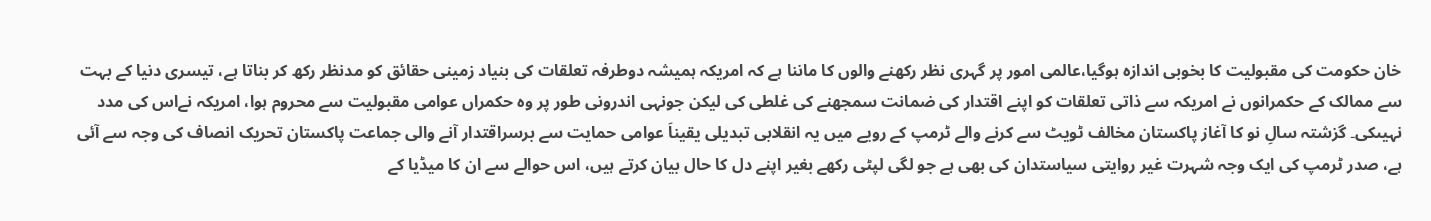خان حکومت کی مقبولیت کا بخوبی اندازہ ہوگیا،عالمی امور پر گہری نظر رکھنے والوں کا ماننا ہے کہ امریکہ ہمیشہ دوطرفہ تعلقات کی بنیاد زمینی حقائق کو مدنظر رکھ کر بناتا ہے، تیسری دنیا کے بہت سے ممالک کے حکمرانوں نے امریکہ سے ذاتی تعلقات کو اپنے اقتدار کی ضمانت سمجھنے کی غلطی کی لیکن جونہی اندرونی طور پر وہ حکمراں عوامی مقبولیت سے محروم ہوا، امریکہ نےاس کی مدد نہیںکی۔ گزشتہ سالِ نو کا آغاز پاکستان مخالف ٹویٹ سے کرنے والے ٹرمپ کے رویے میں یہ انقلابی تبدیلی یقیناَ عوامی حمایت سے برسراقتدار آنے والی جماعت پاکستان تحریک انصاف کی وجہ سے آئی ہے، صدر ٹرمپ کی ایک وجہ شہرت غیر روایتی سیاستدان کی بھی ہے جو لگی لپٹی رکھے بغیر اپنے دل کا حال بیان کرتے ہیں، اس حوالے سے ان کا میڈیا کے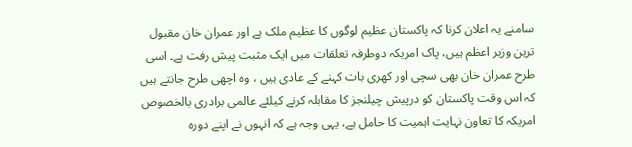سامنے یہ اعلان کرنا کہ پاکستان عظیم لوگوں کا عظیم ملک ہے اور عمران خان مقبول ترین وزیر اعظم ہیں، پاک امریکہ دوطرفہ تعلقات میں ایک مثبت پیش رفت ہے۔ اسی طرح عمران خان بھی سچی اور کھری بات کہنے کے عادی ہیں ، وہ اچھی طرح جانتے ہیں کہ اس وقت پاکستان کو درپیش چیلنجز کا مقابلہ کرنے کیلئے عالمی برادری بالخصوص امریکہ کا تعاون نہایت اہمیت کا حامل ہے، یہی وجہ ہے کہ انہوں نے اپنے دورہ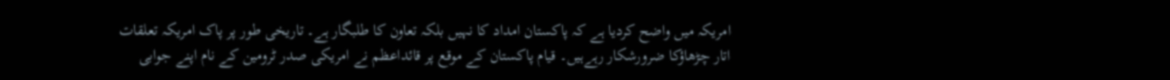امریکہ میں واضح کردیا ہے کہ پاکستان امداد کا نہیں بلکہ تعاون کا طلبگار ہے۔ تاریخی طور پر پاک امریکہ تعلقات اتار چڑھاؤکا ضرورشکار رہےہیں۔ قیام پاکستان کے موقع پر قائداعظم نے امریکی صدر ٹرومین کے نام اپنے جوابی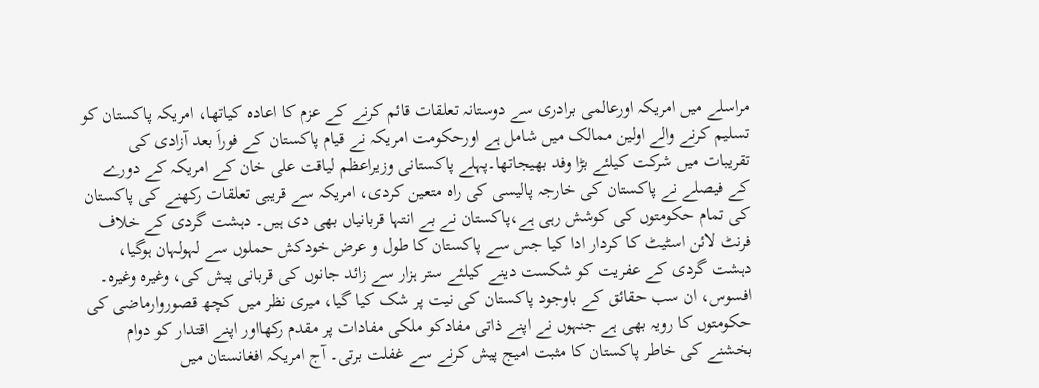مراسلے میں امریکہ اورعالمی برادری سے دوستانہ تعلقات قائم کرنے کے عزم کا اعادہ کیاتھا، امریکہ پاکستان کو تسلیم کرنے والے اولین ممالک میں شامل ہے اورحکومت امریکہ نے قیام پاکستان کے فوراَ بعد آزادی کی تقریبات میں شرکت کیلئے بڑا وفد بھیجاتھا۔پہلے پاکستانی وزیراعظم لیاقت علی خان کے امریکہ کے دورے کے فیصلے نے پاکستان کی خارجہ پالیسی کی راہ متعین کردی، امریکہ سے قریبی تعلقات رکھنے کی پاکستان کی تمام حکومتوں کی کوشش رہی ہے،پاکستان نے بے انتہا قربانیاں بھی دی ہیں۔ دہشت گردی کے خلاف فرنٹ لائن اسٹیٹ کا کردار ادا کیا جس سے پاکستان کا طول و عرض خودکش حملوں سے لہولہان ہوگیا، دہشت گردی کے عفریت کو شکست دینے کیلئے ستر ہزار سے زائد جانوں کی قربانی پیش کی، وغیرہ وغیرہ۔ افسوس، ان سب حقائق کے باوجود پاکستان کی نیت پر شک کیا گیا، میری نظر میں کچھ قصوروارماضی کی حکومتوں کا رویہ بھی ہے جنہوں نے اپنے ذاتی مفادکو ملکی مفادات پر مقدم رکھااور اپنے اقتدار کو دوام بخشنے کی خاطر پاکستان کا مثبت امیج پیش کرنے سے غفلت برتی۔ آج امریکہ افغانستان میں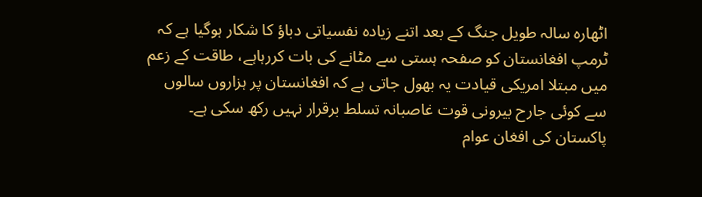اٹھارہ سالہ طویل جنگ کے بعد اتنے زیادہ نفسیاتی دباؤ کا شکار ہوگیا ہے کہ ٹرمپ افغانستان کو صفحہ ہستی سے مٹانے کی بات کررہاہے، طاقت کے زعم میں مبتلا امریکی قیادت یہ بھول جاتی ہے کہ افغانستان پر ہزاروں سالوں سے کوئی جارح بیرونی قوت غاصبانہ تسلط برقرار نہیں رکھ سکی ہے۔ پاکستان کی افغان عوام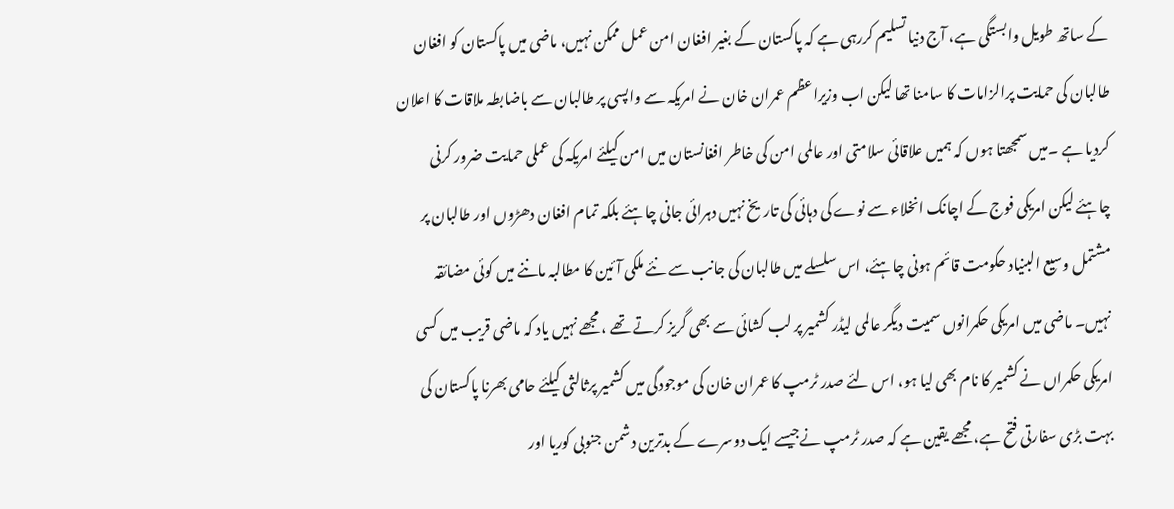کے ساتھ طویل وابستگی ہے، آج دنیا تسلیم کررہی ہے کہ پاکستان کے بغیر افغان امن عمل ممکن نہیں، ماضی میں پاکستان کو افغان طالبان کی حمایت پرالزامات کا سامنا تھا لیکن اب وزیراعظم عمران خان نے امریکہ سے واپسی پر طالبان سے باضابطہ ملاقات کا اعلان کردیا ہے ۔میں سمجھتا ہوں کہ ہمیں علاقائی سلامتی اور عالمی امن کی خاطر افغانستان میں امن کیلئے امریکہ کی عملی حمایت ضرور کرنی چاہئے لیکن امریکی فوج کے اچانک انخلاء سے نوے کی دہائی کی تاریخ نہیں دہرائی جانی چاہئے بلکہ تمام افغان دھڑوں اور طالبان پر مشتمل وسیع البنیاد حکومت قائم ہونی چاہئے، اس سلسلے میں طالبان کی جانب سے نئے ملکی آئین کا مطالبہ ماننے میں کوئی مضائقہ نہیں۔ ماضی میں امریکی حکمرانوں سمیت دیگر عالمی لیڈر کشمیر پر لب کشائی سے بھی گریز کرتے تھے ، مجھے نہیں یاد کہ ماضی قریب میں کسی امریکی حکمراں نے کشمیر کا نام بھی لیا ہو، اس لئے صدر ٹرمپ کا عمران خان کی موجودگی میں کشمیر پرثالثی کیلئے حامی بھرنا پاکستان کی بہت بڑی سفارتی فتح ہے، مجھے یقین ہے کہ صدر ٹرمپ نےجیسے ایک دوسرے کے بدترین دشمن جنوبی کوریا اور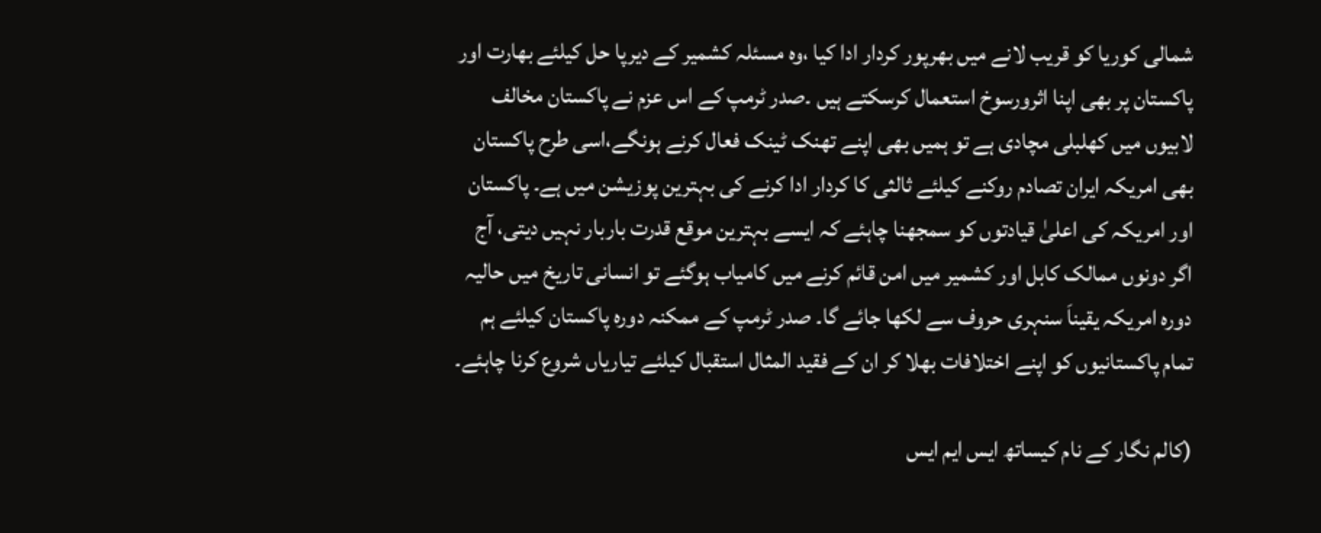شمالی کوریا کو قریب لانے میں بھرپور کردار ادا کیا ،وہ مسئلہ کشمیر کے دیرپا حل کیلئے بھارت اور پاکستان پر بھی اپنا اثرورسوخ استعمال کرسکتے ہیں ۔صدر ٹرمپ کے اس عزم نے پاکستان مخالف لابیوں میں کھلبلی مچادی ہے تو ہمیں بھی اپنے تھنک ٹینک فعال کرنے ہونگے،اسی طرح پاکستان بھی امریکہ ایران تصادم روکنے کیلئے ثالثی کا کردار ادا کرنے کی بہترین پوزیشن میں ہے۔ پاکستان اور امریکہ کی اعلیٰ قیادتوں کو سمجھنا چاہئے کہ ایسے بہترین موقع قدرت باربار نہیں دیتی، آج اگر دونوں ممالک کابل اور کشمیر میں امن قائم کرنے میں کامیاب ہوگئے تو انسانی تاریخ میں حالیہ دورہ امریکہ یقیناَ سنہری حروف سے لکھا جائے گا۔ صدر ٹرمپ کے ممکنہ دورہ پاکستان کیلئے ہم تمام پاکستانیوں کو اپنے اختلافات بھلا کر ان کے فقید المثال استقبال کیلئے تیاریاں شروع کرنا چاہئے۔

(کالم نگار کے نام کیساتھ ایس ایم ایس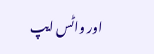اور واٹس ایپ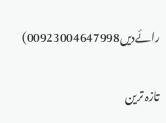رائےدیں00923004647998)

تازہ ترین